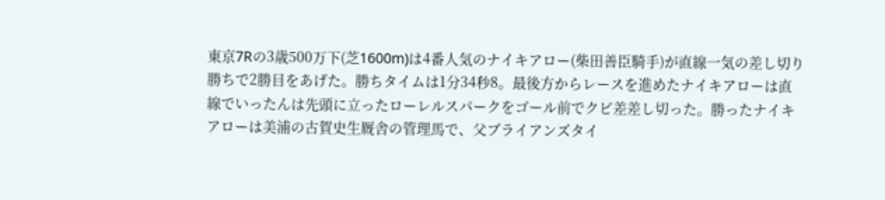東京7Rの3歳500万下(芝1600m)は4番人気のナイキアロー(柴田善臣騎手)が直線一気の差し切り勝ちで2勝目をあげた。勝ちタイムは1分34秒8。最後方からレースを進めたナイキアローは直線でいったんは先頭に立ったローレルスパークをゴール前でクビ差差し切った。勝ったナイキアローは美浦の古賀史生厩舎の管理馬で、父ブライアンズタイ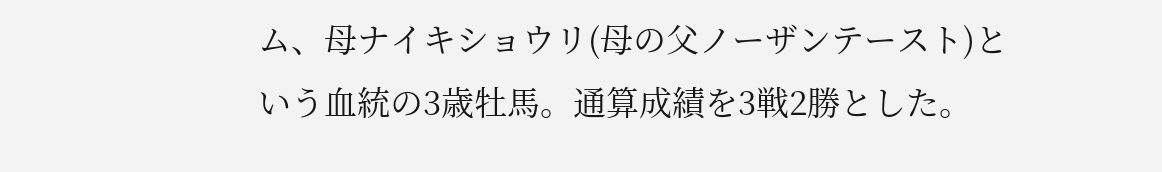ム、母ナイキショウリ(母の父ノーザンテースト)という血統の3歳牡馬。通算成績を3戦2勝とした。